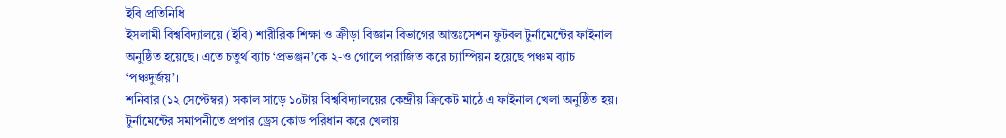ইবি প্রতিনিধি
ইসলামী বিশ্ববিদ্যালয়ে (ইবি) শারীরিক শিক্ষা ও ক্রীড়া বিজ্ঞান বিভাগের আন্তঃসেশন ফুটবল টুর্নামেন্টের ফাইনাল অনুষ্ঠিত হয়েছে। এতে চতুর্থ ব্যাচ ‘প্রভঞ্জন’কে ২-ও গোলে পরাজিত করে চ্যাম্পিয়ন হয়েছে পঞ্চম ব্যাচ ‘পঞ্চদুর্জয়’।
শনিবার (১২ সেপ্টেম্বর) সকাল সাড়ে ১০টায় বিশ্ববিদ্যালয়ের কেন্দ্রীয় ক্রিকেট মাঠে এ ফাইনাল খেলা অনুষ্ঠিত হয়। টুর্নামেন্টের সমাপনীতে প্রপার ড্রেস কোড পরিধান করে খেলায়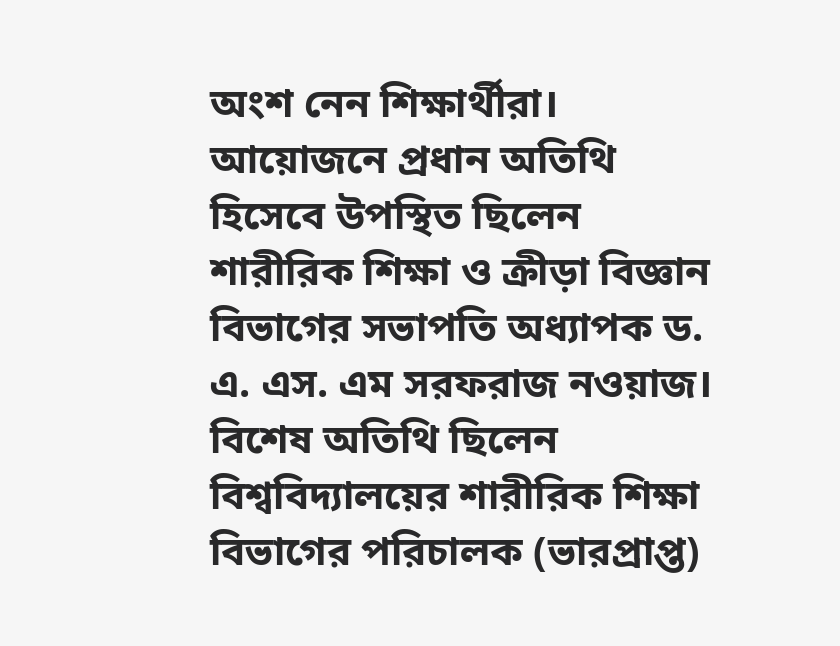অংশ নেন শিক্ষার্থীরা।
আয়োজনে প্রধান অতিথি হিসেবে উপস্থিত ছিলেন শারীরিক শিক্ষা ও ক্রীড়া বিজ্ঞান বিভাগের সভাপতি অধ্যাপক ড. এ. এস. এম সরফরাজ নওয়াজ। বিশেষ অতিথি ছিলেন বিশ্ববিদ্যালয়ের শারীরিক শিক্ষা বিভাগের পরিচালক (ভারপ্রাপ্ত)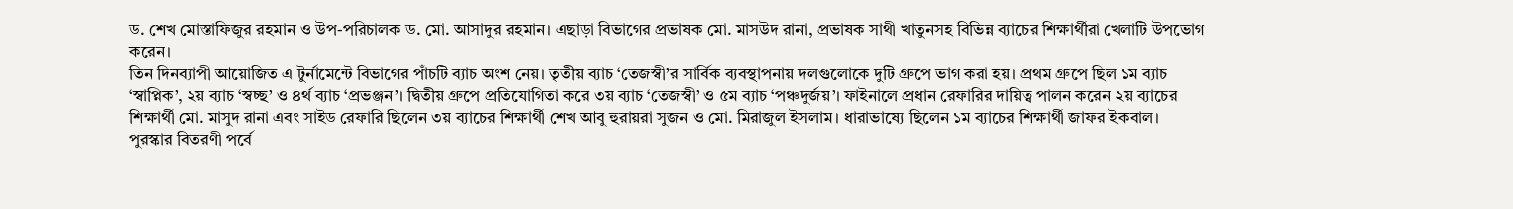ড. শেখ মোস্তাফিজুর রহমান ও উপ-পরিচালক ড. মো. আসাদুর রহমান। এছাড়া বিভাগের প্রভাষক মো. মাসউদ রানা, প্রভাষক সাথী খাতুনসহ বিভিন্ন ব্যাচের শিক্ষার্থীরা খেলাটি উপভোগ করেন।
তিন দিনব্যাপী আয়োজিত এ টুর্নামেন্টে বিভাগের পাঁচটি ব্যাচ অংশ নেয়। তৃতীয় ব্যাচ ‘তেজস্বী’র সার্বিক ব্যবস্থাপনায় দলগুলোকে দুটি গ্রুপে ভাগ করা হয়। প্রথম গ্রুপে ছিল ১ম ব্যাচ ‘স্বাপ্নিক’, ২য় ব্যাচ ‘স্বচ্ছ’ ও ৪র্থ ব্যাচ ‘প্রভঞ্জন’। দ্বিতীয় গ্রুপে প্রতিযোগিতা করে ৩য় ব্যাচ ‘তেজস্বী’ ও ৫ম ব্যাচ ‘পঞ্চদুর্জয়’। ফাইনালে প্রধান রেফারির দায়িত্ব পালন করেন ২য় ব্যাচের শিক্ষার্থী মো. মাসুদ রানা এবং সাইড রেফারি ছিলেন ৩য় ব্যাচের শিক্ষার্থী শেখ আবু হুরায়রা সুজন ও মো. মিরাজুল ইসলাম। ধারাভাষ্যে ছিলেন ১ম ব্যাচের শিক্ষার্থী জাফর ইকবাল।
পুরস্কার বিতরণী পর্বে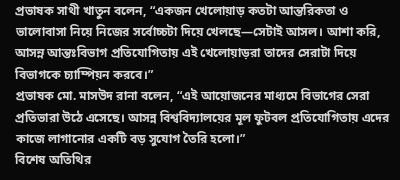প্রভাষক সাথী খাতুন বলেন, “একজন খেলোয়াড় কতটা আন্তরিকতা ও ভালোবাসা নিয়ে নিজের সর্বোচ্চটা দিয়ে খেলছে—সেটাই আসল। আশা করি, আসন্ন আন্তঃবিভাগ প্রতিযোগিতায় এই খেলোয়াড়রা তাদের সেরাটা দিয়ে বিভাগকে চ্যাম্পিয়ন করবে।”
প্রভাষক মো. মাসউদ রানা বলেন, “এই আয়োজনের মাধ্যমে বিভাগের সেরা প্রতিভারা উঠে এসেছে। আসন্ন বিশ্ববিদ্যালয়ের মূল ফুটবল প্রতিযোগিতায় এদের কাজে লাগানোর একটি বড় সুযোগ তৈরি হলো।”
বিশেষ অতিথির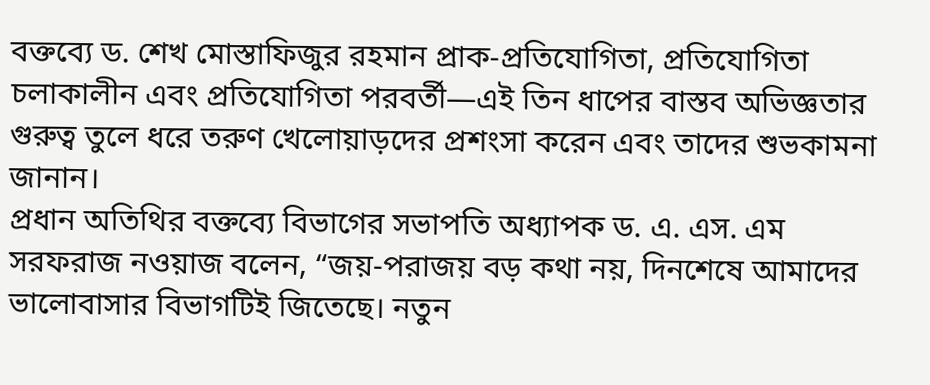বক্তব্যে ড. শেখ মোস্তাফিজুর রহমান প্রাক-প্রতিযোগিতা, প্রতিযোগিতা চলাকালীন এবং প্রতিযোগিতা পরবর্তী—এই তিন ধাপের বাস্তব অভিজ্ঞতার গুরুত্ব তুলে ধরে তরুণ খেলোয়াড়দের প্রশংসা করেন এবং তাদের শুভকামনা জানান।
প্রধান অতিথির বক্তব্যে বিভাগের সভাপতি অধ্যাপক ড. এ. এস. এম সরফরাজ নওয়াজ বলেন, “জয়-পরাজয় বড় কথা নয়, দিনশেষে আমাদের ভালোবাসার বিভাগটিই জিতেছে। নতুন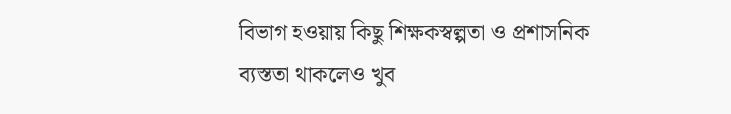বিভাগ হওয়ায় কিছু শিক্ষকস্বল্পতা ও প্রশাসনিক ব্যস্ততা থাকলেও খুব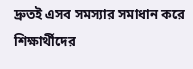দ্রুতই এসব সমস্যার সমাধান করে শিক্ষার্থীদের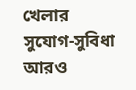খেলার সুযোগ-সুবিধা আরও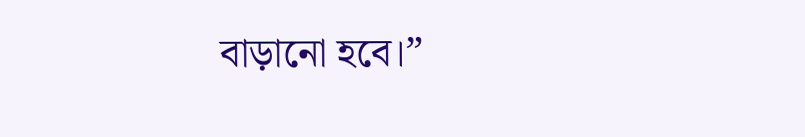বাড়ানো হবে।”